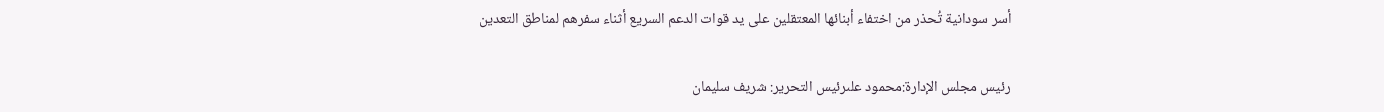أسر سودانية تُحذر من اختفاء أبنائها المعتقلين على يد قوات الدعم السريع أثناء سفرهم لمناطق التعدين

رئيس مجلس الإدارة:محمود علىرئيس التحرير: شريف سليمان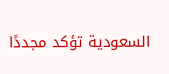السعودية تؤكد مجددًا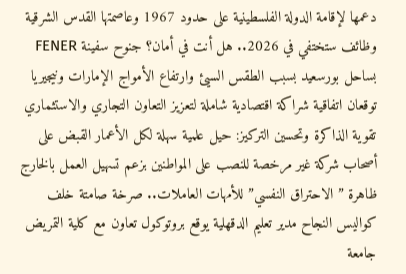دعمها لإقامة الدولة الفلسطينية على حدود 1967 وعاصمتها القدس الشرقية وظائف ستختفي في 2026.. هل أنت في أمان؟ جنوح سفينة FENER بساحل بورسعيد بسبب الطقس السيئ وارتفاع الأمواج الإمارات ونيجيريا توقعان اتفاقية شراكة اقتصادية شاملة لتعزيز التعاون التجاري والاستثماري تقوية الذاكرة وتحسين التركيز: حيل علمية سهلة لكل الأعمار القبض على أصحاب شركة غير مرخصة للنصب على المواطنين بزعم تسهيل العمل بالخارج ظاهرة ”الاحتراق النفسي” للأمهات العاملات.. صرخة صامتة خلف كواليس النجاح مدير تعليم الدقهلية يوقع بروتوكول تعاون مع كلية التمريض جامعة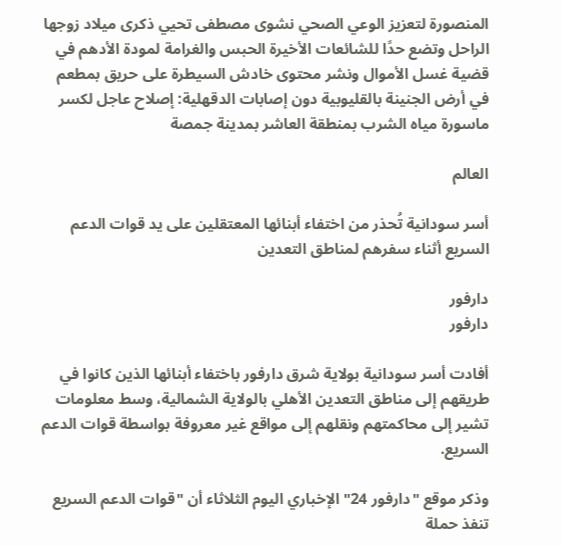المنصورة لتعزيز الوعي الصحي نشوى مصطفى تحيي ذكرى ميلاد زوجها الراحل وتضع حدًا للشائعات الأخيرة الحبس والغرامة لمودة الأدهم في قضية غسل الأموال ونشر محتوى خادش السيطرة على حريق بمطعم في أرض الجنينة بالقليوبية دون إصابات الدقهلية: إصلاح عاجل لكسر ماسورة مياه الشرب بمنطقة العاشر بمدينة جمصة

العالم

أسر سودانية تُحذر من اختفاء أبنائها المعتقلين على يد قوات الدعم السريع أثناء سفرهم لمناطق التعدين

دارفور
دارفور

أفادت أسر سودانية بولاية شرق دارفور باختفاء أبنائها الذين كانوا في طريقهم إلى مناطق التعدين الأهلي بالولاية الشمالية، وسط معلومات تشير إلى محاكمتهم ونقلهم إلى مواقع غير معروفة بواسطة قوات الدعم السريع.

وذكر موقع "دارفور 24" الإخباري اليوم الثلاثاء أن "قوات الدعم السريع تنفذ حملة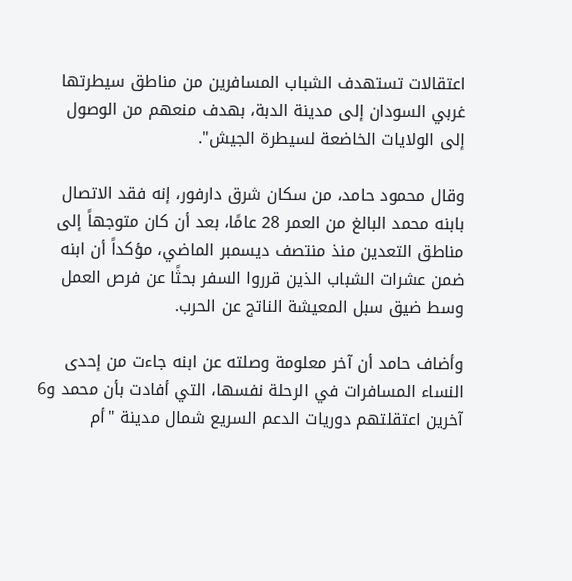اعتقالات تستهدف الشباب المسافرين من مناطق سيطرتها غربي السودان إلى مدينة الدبة، بهدف منعهم من الوصول إلى الولايات الخاضعة لسيطرة الجيش".

وقال محمود حامد، من سكان شرق دارفور، إنه فقد الاتصال بابنه محمد البالغ من العمر 28 عامًا، بعد أن كان متوجهاً إلى مناطق التعدين منذ منتصف ديسمبر الماضي، مؤكداً أن ابنه ضمن عشرات الشباب الذين قرروا السفر بحثًا عن فرص العمل وسط ضيق سبل المعيشة الناتج عن الحرب.

وأضاف حامد أن آخر معلومة وصلته عن ابنه جاءت من إحدى النساء المسافرات في الرحلة نفسها، التي أفادت بأن محمد و6 آخرين اعتقلتهم دوريات الدعم السريع شمال مدينة "أم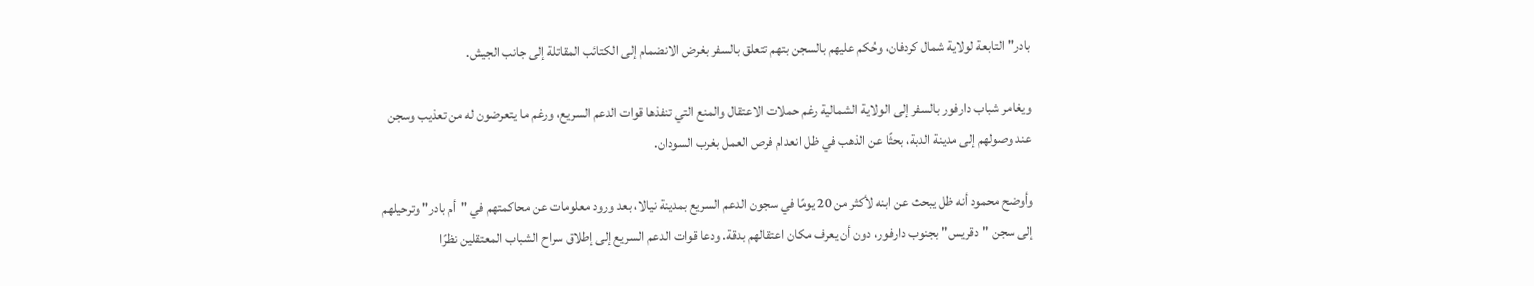بادر" التابعة لولاية شمال كردفان، وحُكم عليهم بالسجن بتهم تتعلق بالسفر بغرض الانضمام إلى الكتائب المقاتلة إلى جانب الجيش.

ويغامر شباب دارفور بالسفر إلى الولاية الشمالية رغم حملات الاعتقال والمنع التي تنفذها قوات الدعم السريع، ورغم ما يتعرضون له من تعذيب وسجن عند وصولهم إلى مدينة الدبة، بحثًا عن الذهب في ظل انعدام فرص العمل بغرب السودان.

وأوضح محمود أنه ظل يبحث عن ابنه لأكثر من 20 يومًا في سجون الدعم السريع بمدينة نيالا، بعد ورود معلومات عن محاكمتهم في "أم بادر" وترحيلهم إلى سجن "دقريس" بجنوب دارفور، دون أن يعرف مكان اعتقالهم بدقة. ودعا قوات الدعم السريع إلى إطلاق سراح الشباب المعتقلين نظرًا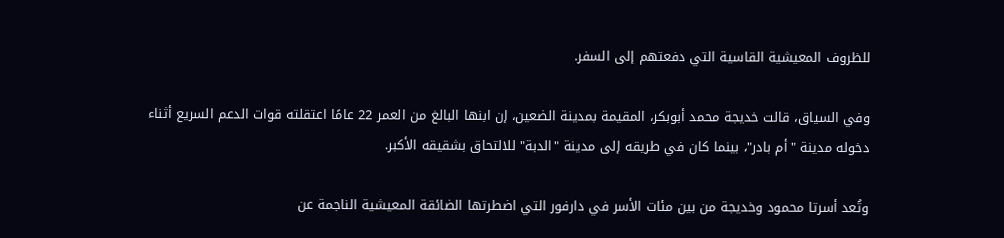للظروف المعيشية القاسية التي دفعتهم إلى السفر.

وفي السياق، قالت خديجة محمد أبوبكر، المقيمة بمدينة الضعين، إن ابنها البالغ من العمر 22 عامًا اعتقلته قوات الدعم السريع أثناء دخوله مدينة "أم بادر"، بينما كان في طريقه إلى مدينة "الدبة" للالتحاق بشقيقه الأكبر.

وتُعد أسرتا محمود وخديجة من بين مئات الأسر في دارفور التي اضطرتها الضائقة المعيشية الناجمة عن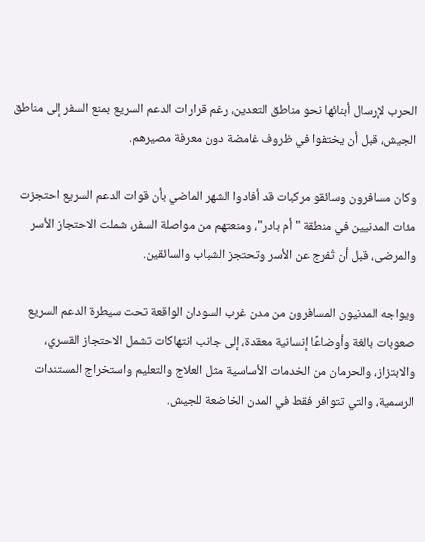الحرب لإرسال أبنائها نحو مناطق التعدين، رغم قرارات الدعم السريع بمنع السفر إلى مناطق الجيش، قبل أن يختفوا في ظروف غامضة دون معرفة مصيرهم.

وكان مسافرون وسائقو مركبات قد أفادوا الشهر الماضي بأن قوات الدعم السريع احتجزت مئات المدنيين في منطقة "أم بادر"، ومنعتهم من مواصلة السفر، شملت الاحتجاز الأسر والمرضى، قبل أن تُفرج عن الأسر وتحتجز الشباب والسائقين.

ويواجه المدنيون المسافرون من مدن غرب السودان الواقعة تحت سيطرة الدعم السريع صعوبات بالغة وأوضاعًا إنسانية معقدة، إلى جانب انتهاكات تشمل الاحتجاز القسري، والابتزاز، والحرمان من الخدمات الأساسية مثل العلاج والتعليم واستخراج المستندات الرسمية، والتي تتوافر فقط في المدن الخاضعة للجيش.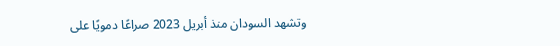وتشهد السودان منذ أبريل 2023 صراعًا دمويًا على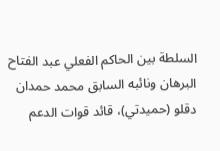السلطة بين الحاكم الفعلي عبد الفتاح البرهان ونائبه السابق محمد حمدان دقلو (حميدتي)، قائد قوات الدعم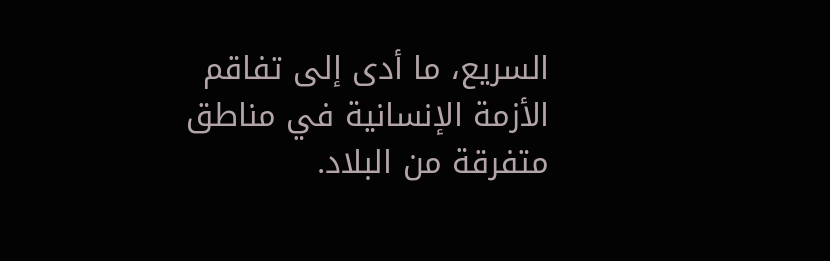السريع، ما أدى إلى تفاقم الأزمة الإنسانية في مناطق متفرقة من البلاد.